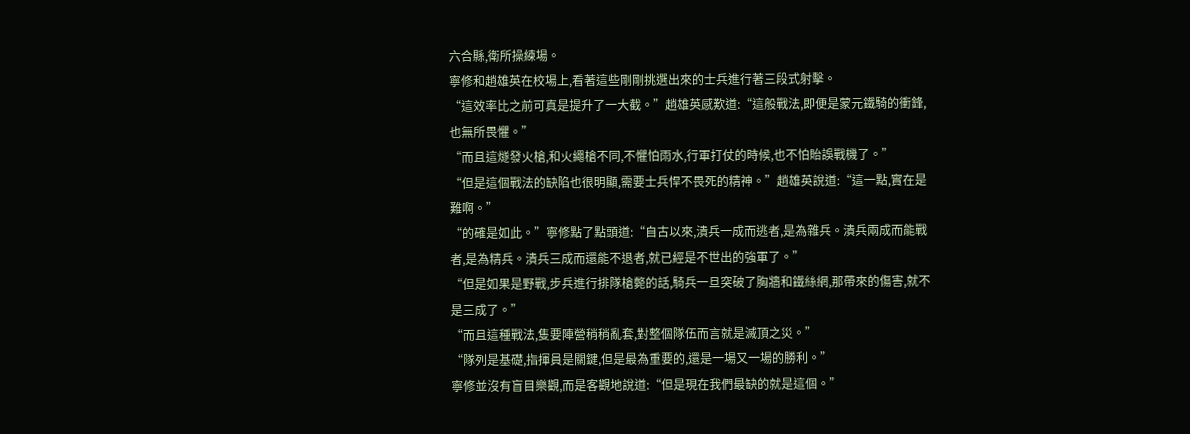六合縣,衛所操練場。
寧修和趙雄英在校場上,看著這些剛剛挑選出來的士兵進行著三段式射擊。
“這效率比之前可真是提升了一大截。”趙雄英感歎道:“這般戰法,即便是蒙元鐵騎的衝鋒,也無所畏懼。”
“而且這燧發火槍,和火繩槍不同,不懼怕雨水,行軍打仗的時候,也不怕貽誤戰機了。”
“但是這個戰法的缺陷也很明顯,需要士兵悍不畏死的精神。”趙雄英說道:“這一點,實在是難啊。”
“的確是如此。”寧修點了點頭道:“自古以來,潰兵一成而逃者,是為雜兵。潰兵兩成而能戰者,是為精兵。潰兵三成而還能不退者,就已經是不世出的強軍了。”
“但是如果是野戰,步兵進行排隊槍斃的話,騎兵一旦突破了胸牆和鐵絲網,那帶來的傷害,就不是三成了。”
“而且這種戰法,隻要陣營稍稍亂套,對整個隊伍而言就是滅頂之災。”
“隊列是基礎,指揮員是關鍵,但是最為重要的,還是一場又一場的勝利。”
寧修並沒有盲目樂觀,而是客觀地說道:“但是現在我們最缺的就是這個。”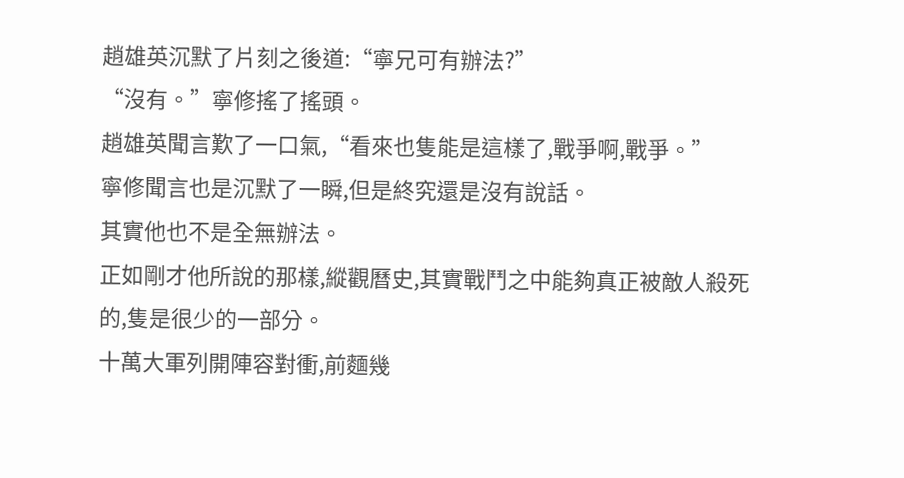趙雄英沉默了片刻之後道:“寧兄可有辦法?”
“沒有。”寧修搖了搖頭。
趙雄英聞言歎了一口氣,“看來也隻能是這樣了,戰爭啊,戰爭。”
寧修聞言也是沉默了一瞬,但是終究還是沒有說話。
其實他也不是全無辦法。
正如剛才他所說的那樣,縱觀曆史,其實戰鬥之中能夠真正被敵人殺死的,隻是很少的一部分。
十萬大軍列開陣容對衝,前麵幾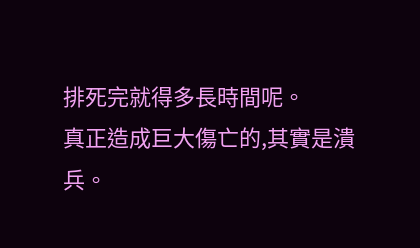排死完就得多長時間呢。
真正造成巨大傷亡的,其實是潰兵。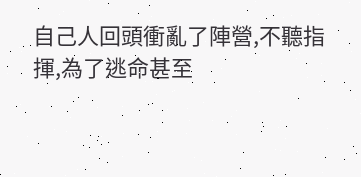自己人回頭衝亂了陣營,不聽指揮,為了逃命甚至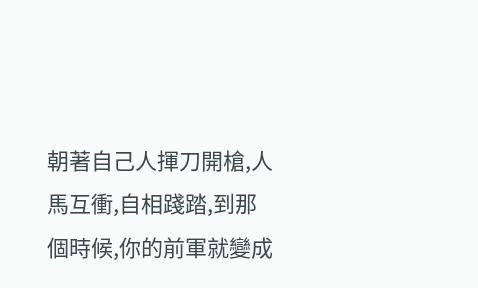朝著自己人揮刀開槍,人馬互衝,自相踐踏,到那個時候,你的前軍就變成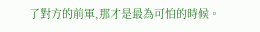了對方的前軍,那才是最為可怕的時候。